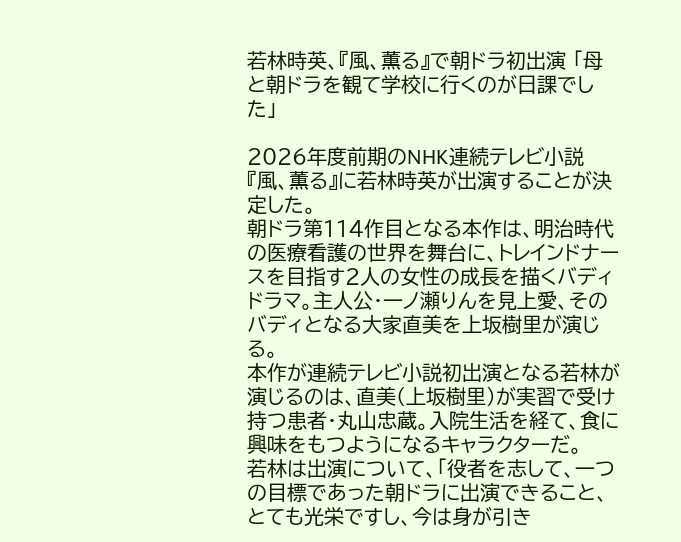若林時英、『風、薫る』で朝ドラ初出演 「母と朝ドラを観て学校に行くのが日課でした」

2026年度前期のNHK連続テレビ小説『風、薫る』に若林時英が出演することが決定した。
朝ドラ第114作目となる本作は、明治時代の医療看護の世界を舞台に、トレインドナースを目指す2人の女性の成長を描くバディドラマ。主人公・一ノ瀬りんを見上愛、そのバディとなる大家直美を上坂樹里が演じる。
本作が連続テレビ小説初出演となる若林が演じるのは、直美(上坂樹里)が実習で受け持つ患者・丸山忠蔵。入院生活を経て、食に興味をもつようになるキャラクターだ。
若林は出演について、「役者を志して、一つの目標であった朝ドラに出演できること、とても光栄ですし、今は身が引き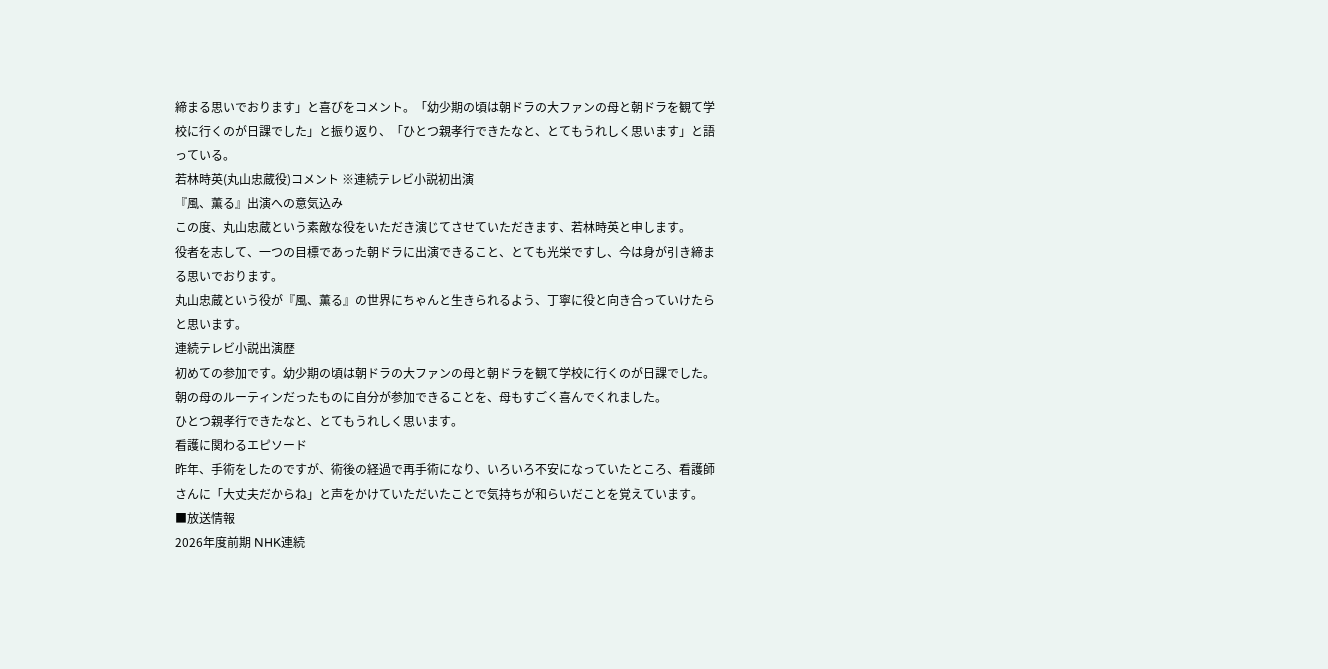締まる思いでおります」と喜びをコメント。「幼少期の頃は朝ドラの大ファンの母と朝ドラを観て学校に行くのが日課でした」と振り返り、「ひとつ親孝行できたなと、とてもうれしく思います」と語っている。
若林時英(丸山忠蔵役)コメント ※連続テレビ小説初出演
『風、薫る』出演への意気込み
この度、丸山忠蔵という素敵な役をいただき演じてさせていただきます、若林時英と申します。
役者を志して、一つの目標であった朝ドラに出演できること、とても光栄ですし、今は身が引き締まる思いでおります。
丸山忠蔵という役が『風、薫る』の世界にちゃんと生きられるよう、丁寧に役と向き合っていけたらと思います。
連続テレビ小説出演歴
初めての参加です。幼少期の頃は朝ドラの大ファンの母と朝ドラを観て学校に行くのが日課でした。
朝の母のルーティンだったものに自分が参加できることを、母もすごく喜んでくれました。
ひとつ親孝行できたなと、とてもうれしく思います。
看護に関わるエピソード
昨年、手術をしたのですが、術後の経過で再手術になり、いろいろ不安になっていたところ、看護師さんに「大丈夫だからね」と声をかけていただいたことで気持ちが和らいだことを覚えています。
■放送情報
2026年度前期 NHK連続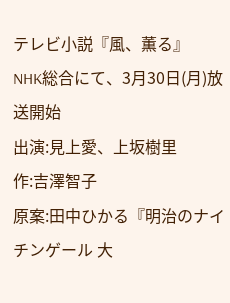テレビ小説『風、薫る』
NHK総合にて、3月30日(月)放送開始
出演:見上愛、上坂樹里
作:吉澤智子
原案:田中ひかる『明治のナイチンゲール 大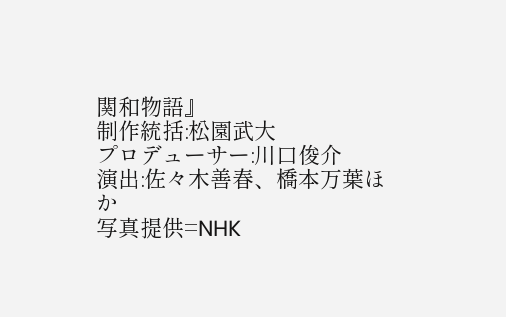関和物語』
制作統括:松園武大
プロデューサー:川口俊介
演出:佐々木善春、橋本万葉ほか
写真提供=NHK